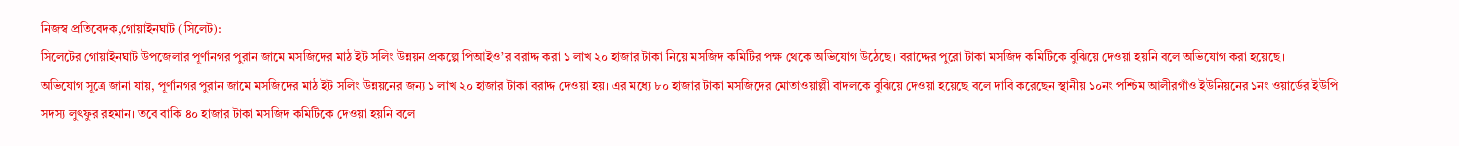নিজস্ব প্রতিবেদক,গোয়াইনঘাট (সিলেট):
সিলেটের গোয়াইনঘাট উপজেলার পূর্ণানগর পুরান জামে মসজিদের মাঠ ইট সলিং উন্নয়ন প্রকল্পে পিআইও’র বরাদ্দ করা ১ লাখ ২০ হাজার টাকা নিয়ে মসজিদ কমিটির পক্ষ থেকে অভিযোগ উঠেছে। বরাদ্দের পুরো টাকা মসজিদ কমিটিকে বুঝিয়ে দেওয়া হয়নি বলে অভিযোগ করা হয়েছে।
অভিযোগ সূত্রে জানা যায়, পূর্ণানগর পুরান জামে মসজিদের মাঠ ইট সলিং উন্নয়নের জন্য ১ লাখ ২০ হাজার টাকা বরাদ্দ দেওয়া হয়। এর মধ্যে ৮০ হাজার টাকা মসজিদের মোতাওয়াল্লী বাদলকে বুঝিয়ে দেওয়া হয়েছে বলে দাবি করেছেন স্থানীয় ১০নং পশ্চিম আলীরগাঁও ইউনিয়নের ১নং ওয়ার্ডের ইউপি সদস্য লুৎফুর রহমান। তবে বাকি ৪০ হাজার টাকা মসজিদ কমিটিকে দেওয়া হয়নি বলে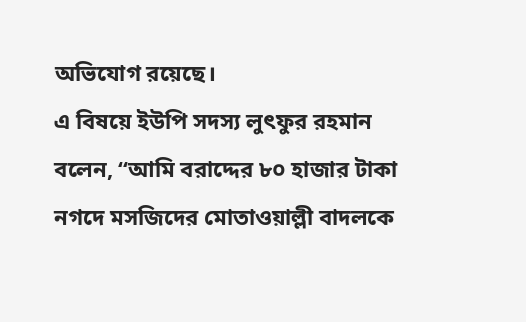অভিযোগ রয়েছে।
এ বিষয়ে ইউপি সদস্য লুৎফুর রহমান বলেন, “আমি বরাদ্দের ৮০ হাজার টাকা নগদে মসজিদের মোতাওয়াল্লী বাদলকে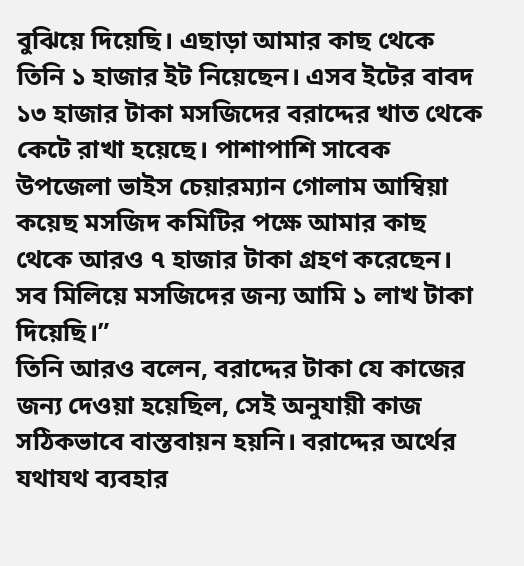বুঝিয়ে দিয়েছি। এছাড়া আমার কাছ থেকে তিনি ১ হাজার ইট নিয়েছেন। এসব ইটের বাবদ ১৩ হাজার টাকা মসজিদের বরাদ্দের খাত থেকে কেটে রাখা হয়েছে। পাশাপাশি সাবেক উপজেলা ভাইস চেয়ারম্যান গোলাম আম্বিয়া কয়েছ মসজিদ কমিটির পক্ষে আমার কাছ থেকে আরও ৭ হাজার টাকা গ্রহণ করেছেন। সব মিলিয়ে মসজিদের জন্য আমি ১ লাখ টাকা দিয়েছি।”
তিনি আরও বলেন, বরাদ্দের টাকা যে কাজের জন্য দেওয়া হয়েছিল, সেই অনুযায়ী কাজ সঠিকভাবে বাস্তবায়ন হয়নি। বরাদ্দের অর্থের যথাযথ ব্যবহার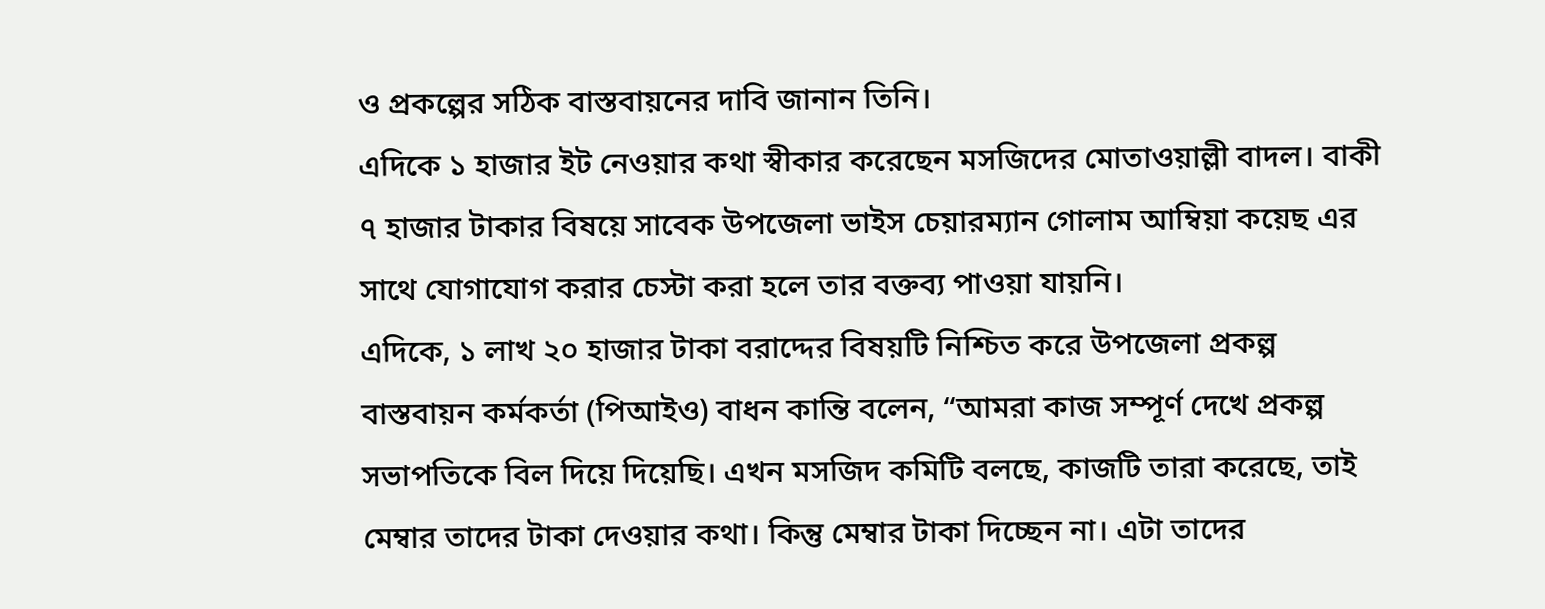ও প্রকল্পের সঠিক বাস্তবায়নের দাবি জানান তিনি।
এদিকে ১ হাজার ইট নেওয়ার কথা স্বীকার করেছেন মসজিদের মোতাওয়াল্লী বাদল। বাকী ৭ হাজার টাকার বিষয়ে সাবেক উপজেলা ভাইস চেয়ারম্যান গোলাম আম্বিয়া কয়েছ এর সাথে যোগাযোগ করার চেস্টা করা হলে তার বক্তব্য পাওয়া যায়নি।
এদিকে, ১ লাখ ২০ হাজার টাকা বরাদ্দের বিষয়টি নিশ্চিত করে উপজেলা প্রকল্প বাস্তবায়ন কর্মকর্তা (পিআইও) বাধন কান্তি বলেন, “আমরা কাজ সম্পূর্ণ দেখে প্রকল্প সভাপতিকে বিল দিয়ে দিয়েছি। এখন মসজিদ কমিটি বলছে, কাজটি তারা করেছে, তাই মেম্বার তাদের টাকা দেওয়ার কথা। কিন্তু মেম্বার টাকা দিচ্ছেন না। এটা তাদের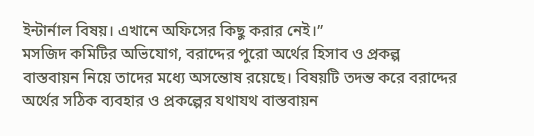ইন্টার্নাল বিষয়। এখানে অফিসের কিছু করার নেই।”
মসজিদ কমিটির অভিযোগ, বরাদ্দের পুরো অর্থের হিসাব ও প্রকল্প বাস্তবায়ন নিয়ে তাদের মধ্যে অসন্তোষ রয়েছে। বিষয়টি তদন্ত করে বরাদ্দের অর্থের সঠিক ব্যবহার ও প্রকল্পের যথাযথ বাস্তবায়ন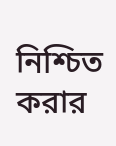নিশ্চিত করার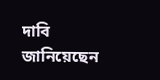দাবি জানিয়েছেন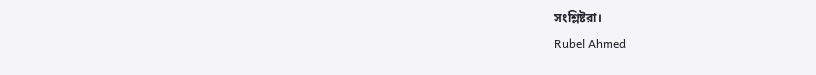সংশ্লিষ্টরা।
Rubel Ahmed